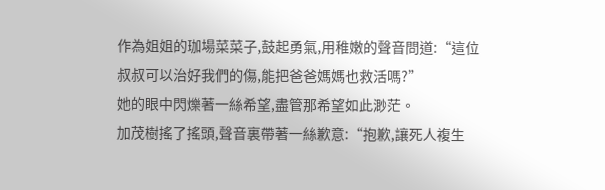作為姐姐的珈場菜菜子,鼓起勇氣,用稚嫩的聲音問道:“這位叔叔可以治好我們的傷,能把爸爸媽媽也救活嗎?”
她的眼中閃爍著一絲希望,盡管那希望如此渺茫。
加茂樹搖了搖頭,聲音裏帶著一絲歉意:“抱歉,讓死人複生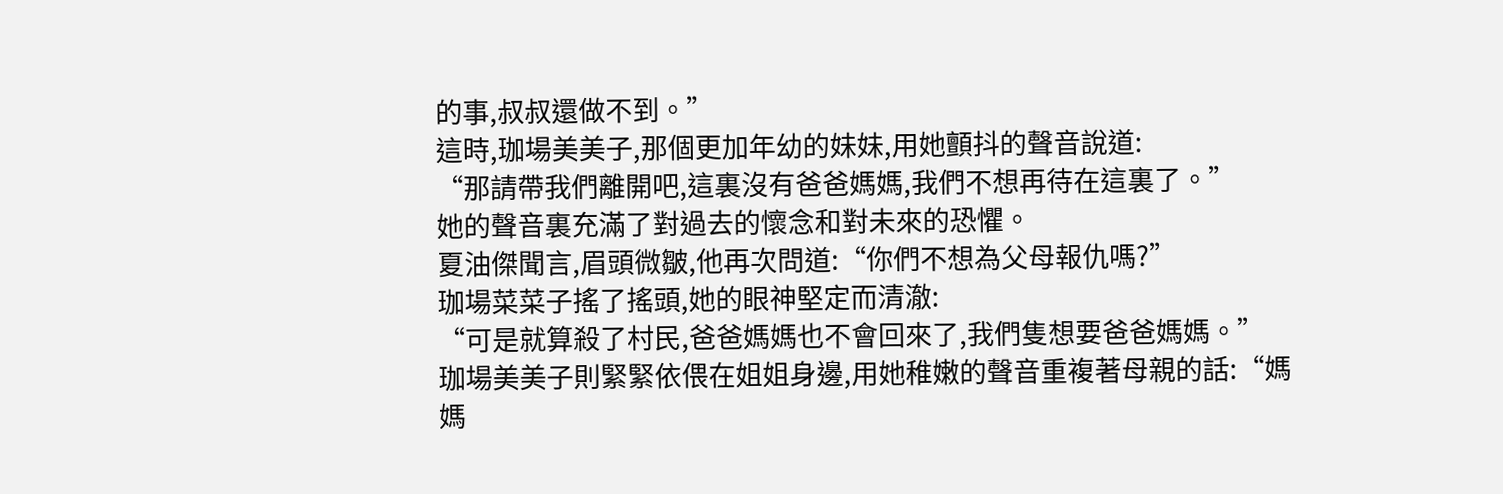的事,叔叔還做不到。”
這時,珈場美美子,那個更加年幼的妹妹,用她顫抖的聲音說道:
“那請帶我們離開吧,這裏沒有爸爸媽媽,我們不想再待在這裏了。”
她的聲音裏充滿了對過去的懷念和對未來的恐懼。
夏油傑聞言,眉頭微皺,他再次問道:“你們不想為父母報仇嗎?”
珈場菜菜子搖了搖頭,她的眼神堅定而清澈:
“可是就算殺了村民,爸爸媽媽也不會回來了,我們隻想要爸爸媽媽。”
珈場美美子則緊緊依偎在姐姐身邊,用她稚嫩的聲音重複著母親的話:“媽媽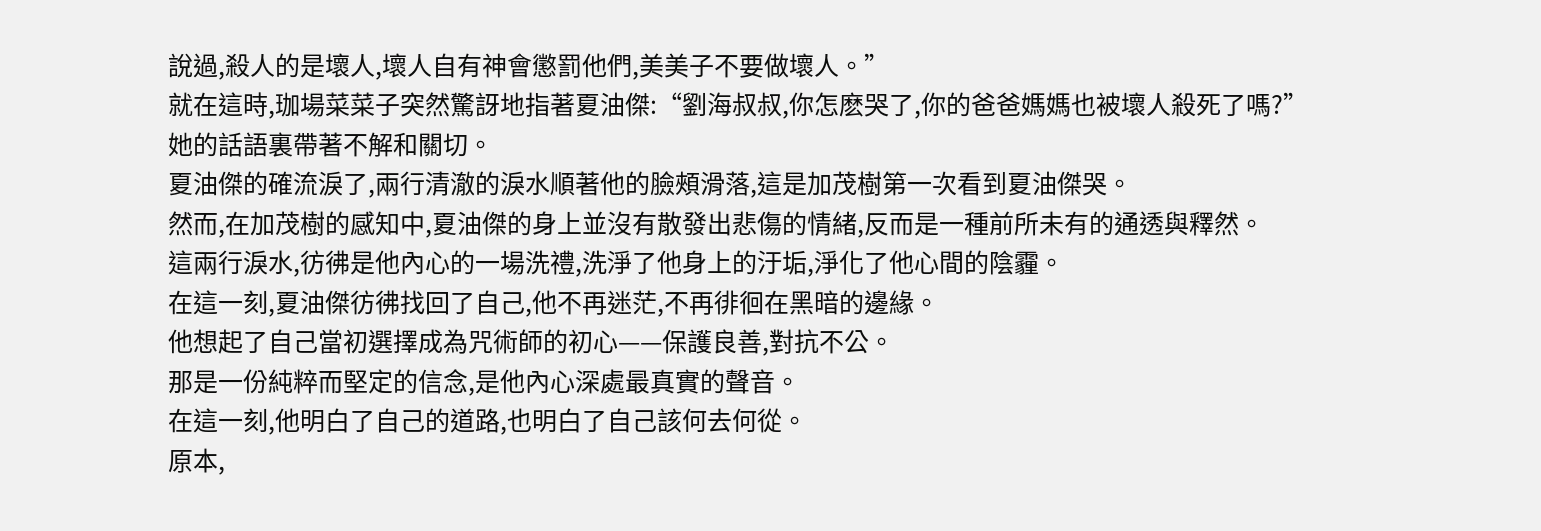說過,殺人的是壞人,壞人自有神會懲罰他們,美美子不要做壞人。”
就在這時,珈場菜菜子突然驚訝地指著夏油傑:“劉海叔叔,你怎麽哭了,你的爸爸媽媽也被壞人殺死了嗎?”
她的話語裏帶著不解和關切。
夏油傑的確流淚了,兩行清澈的淚水順著他的臉頰滑落,這是加茂樹第一次看到夏油傑哭。
然而,在加茂樹的感知中,夏油傑的身上並沒有散發出悲傷的情緒,反而是一種前所未有的通透與釋然。
這兩行淚水,彷彿是他內心的一場洗禮,洗淨了他身上的汙垢,淨化了他心間的陰霾。
在這一刻,夏油傑彷彿找回了自己,他不再迷茫,不再徘徊在黑暗的邊緣。
他想起了自己當初選擇成為咒術師的初心——保護良善,對抗不公。
那是一份純粹而堅定的信念,是他內心深處最真實的聲音。
在這一刻,他明白了自己的道路,也明白了自己該何去何從。
原本,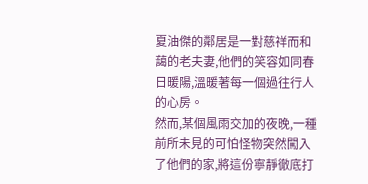夏油傑的鄰居是一對慈祥而和藹的老夫妻,他們的笑容如同春日暖陽,溫暖著每一個過往行人的心房。
然而,某個風雨交加的夜晚,一種前所未見的可怕怪物突然闖入了他們的家,將這份寧靜徹底打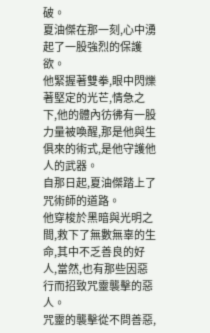破。
夏油傑在那一刻,心中湧起了一股強烈的保護欲。
他緊握著雙拳,眼中閃爍著堅定的光芒,情急之下,他的體內彷彿有一股力量被喚醒,那是他與生俱來的術式,是他守護他人的武器。
自那日起,夏油傑踏上了咒術師的道路。
他穿梭於黑暗與光明之間,救下了無數無辜的生命,其中不乏善良的好人,當然,也有那些因惡行而招致咒靈襲擊的惡人。
咒靈的襲擊從不問善惡,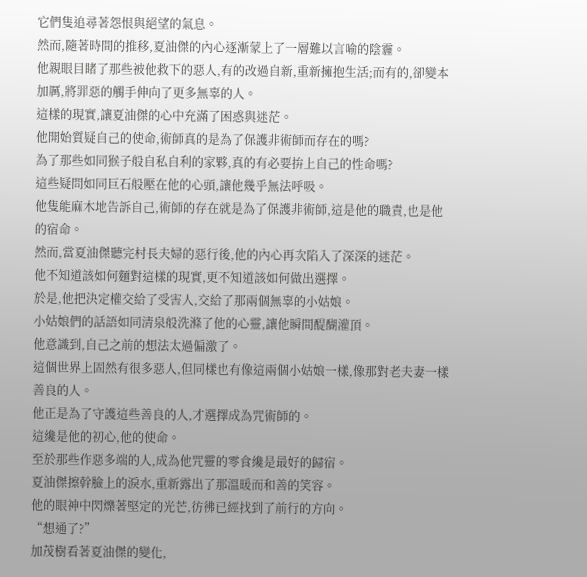它們隻追尋著怨恨與絕望的氣息。
然而,隨著時間的推移,夏油傑的內心逐漸蒙上了一層難以言喻的陰霾。
他親眼目睹了那些被他救下的惡人,有的改過自新,重新擁抱生活;而有的,卻變本加厲,將罪惡的觸手伸向了更多無辜的人。
這樣的現實,讓夏油傑的心中充滿了困惑與迷茫。
他開始質疑自己的使命,術師真的是為了保護非術師而存在的嗎?
為了那些如同猴子般自私自利的家夥,真的有必要拚上自己的性命嗎?
這些疑問如同巨石般壓在他的心頭,讓他幾乎無法呼吸。
他隻能麻木地告訴自己,術師的存在就是為了保護非術師,這是他的職責,也是他的宿命。
然而,當夏油傑聽完村長夫婦的惡行後,他的內心再次陷入了深深的迷茫。
他不知道該如何麵對這樣的現實,更不知道該如何做出選擇。
於是,他把決定權交給了受害人,交給了那兩個無辜的小姑娘。
小姑娘們的話語如同清泉般洗滌了他的心靈,讓他瞬間醍醐灌頂。
他意識到,自己之前的想法太過偏激了。
這個世界上固然有很多惡人,但同樣也有像這兩個小姑娘一樣,像那對老夫妻一樣善良的人。
他正是為了守護這些善良的人,才選擇成為咒術師的。
這纔是他的初心,他的使命。
至於那些作惡多端的人,成為他咒靈的零食纔是最好的歸宿。
夏油傑擦幹臉上的淚水,重新露出了那溫暖而和善的笑容。
他的眼神中閃爍著堅定的光芒,彷彿已經找到了前行的方向。
“想通了?”
加茂樹看著夏油傑的變化,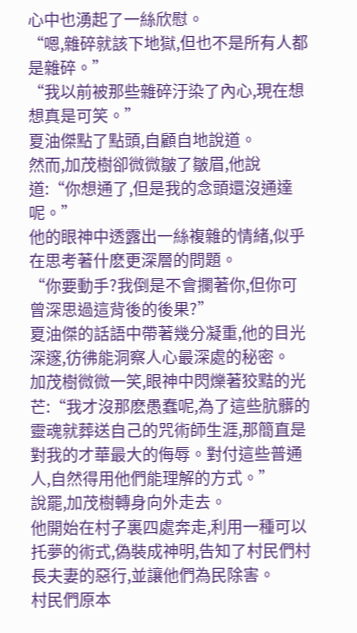心中也湧起了一絲欣慰。
“嗯,雜碎就該下地獄,但也不是所有人都是雜碎。”
“我以前被那些雜碎汙染了內心,現在想想真是可笑。”
夏油傑點了點頭,自顧自地說道。
然而,加茂樹卻微微皺了皺眉,他說道:“你想通了,但是我的念頭還沒通達呢。”
他的眼神中透露出一絲複雜的情緒,似乎在思考著什麽更深層的問題。
“你要動手?我倒是不會攔著你,但你可曾深思過這背後的後果?”
夏油傑的話語中帶著幾分凝重,他的目光深邃,彷彿能洞察人心最深處的秘密。
加茂樹微微一笑,眼神中閃爍著狡黠的光芒:“我才沒那麽愚蠢呢,為了這些肮髒的靈魂就葬送自己的咒術師生涯,那簡直是對我的才華最大的侮辱。對付這些普通人,自然得用他們能理解的方式。”
說罷,加茂樹轉身向外走去。
他開始在村子裏四處奔走,利用一種可以托夢的術式,偽裝成神明,告知了村民們村長夫妻的惡行,並讓他們為民除害。
村民們原本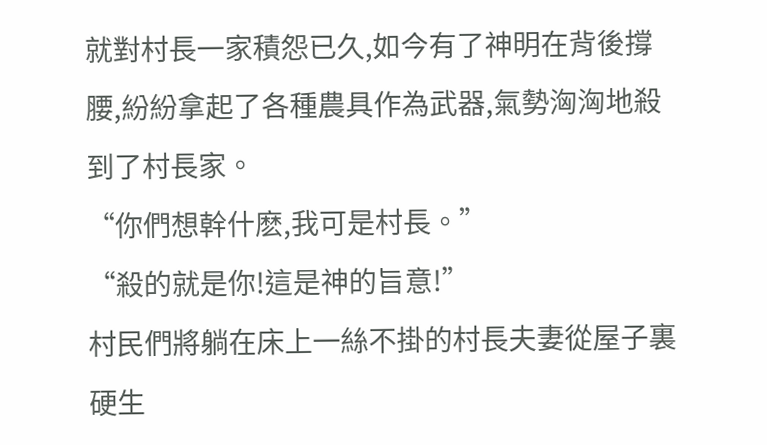就對村長一家積怨已久,如今有了神明在背後撐腰,紛紛拿起了各種農具作為武器,氣勢洶洶地殺到了村長家。
“你們想幹什麽,我可是村長。”
“殺的就是你!這是神的旨意!”
村民們將躺在床上一絲不掛的村長夫妻從屋子裏硬生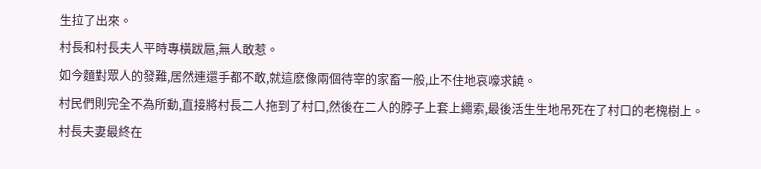生拉了出來。
村長和村長夫人平時專橫跋扈,無人敢惹。
如今麵對眾人的發難,居然連還手都不敢,就這麽像兩個待宰的家畜一般,止不住地哀嚎求饒。
村民們則完全不為所動,直接將村長二人拖到了村口,然後在二人的脖子上套上繩索,最後活生生地吊死在了村口的老槐樹上。
村長夫妻最終在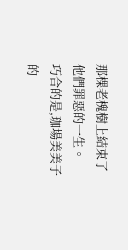那棵老槐樹上結束了他們罪惡的一生。
巧合的是,珈場美美子的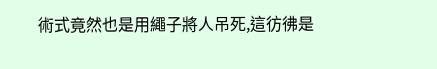術式竟然也是用繩子將人吊死,這彷彿是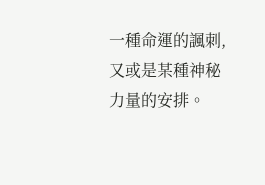一種命運的諷刺,又或是某種神秘力量的安排。